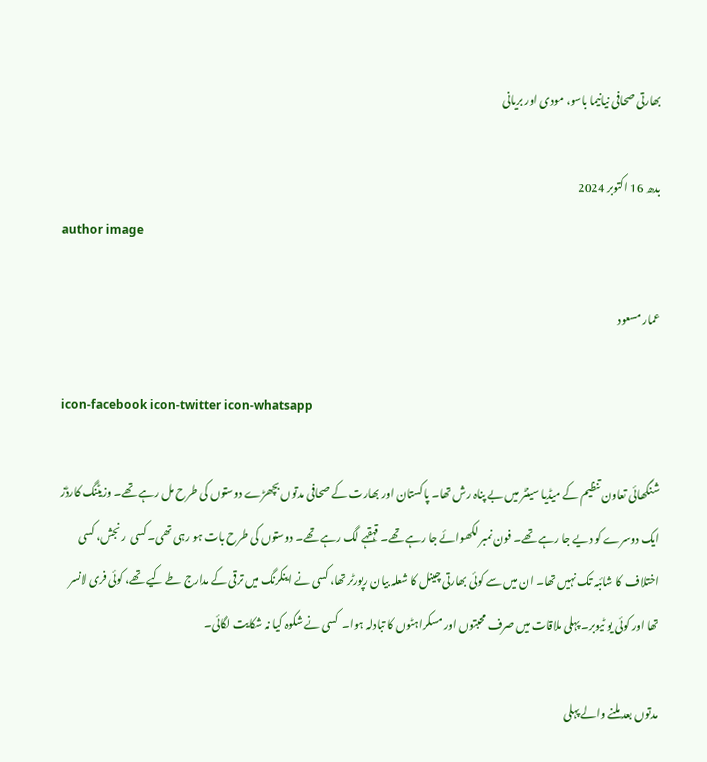بھارتی صحافی نیانیما باسو، مودی اور بریانی

بدھ 16 اکتوبر 2024
author image

عمار مسعود

icon-facebook icon-twitter icon-whatsapp

شنگھائی تعاون تنظیم کے میڈیا سینٹر میں بے پناہ رش تھا۔ پاکستان اور بھارت کے صحافی مدتوں بچھڑے دوستوں کی طرح مل رہے تھے۔ وزیٹنگ کارڈز ایک دوسرے کو دیے جا رہے تھے۔ فون نمبر لکھوائے جا رہے تھے۔ قہقہے لگ رہے تھے۔ دوستوں کی طرح بات ہو رہی تھی۔ کسی  رنجش، کسی  اختلاف  کا شائبہ تک نہیں تھا۔ ان میں سے کوئی بھارتی چینل کا شعلہ بیان رپورٹر تھا، کسی نے اینکرنگ میں ترقی کے مدارج طے کیے تھے، کوئی فری لانسر تھا اور کوئی یو ٹیوبر۔ پہلی ملاقات میں صرف محبتوں اور مسکراہٹوں کا تبادلہ ہوا۔  کسی نے شکوہ کیا نہ شکایت لگائی۔

مدتوں بعد ملنے والے پہلی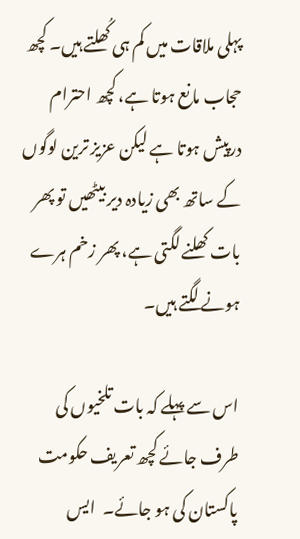پہلی ملاقات میں کم ہی کُھلتے ہیں۔ کچھ حجاب مانع ہوتا ہے، کچھ احترام درپیش ہوتا ہے لیکن عزیز ترین لوگوں کے ساتھ بھی زیادہ دیر بیٹھیں تو پھر بات کھلنے لگتی ہے، پھر زخم ہرے ہونے لگتے ہیں۔

اس سے پہلے کہ بات تلخیوں کی طرف جائے کچھ تعریف حکومت پاکستان کی ہو جائے۔  ایس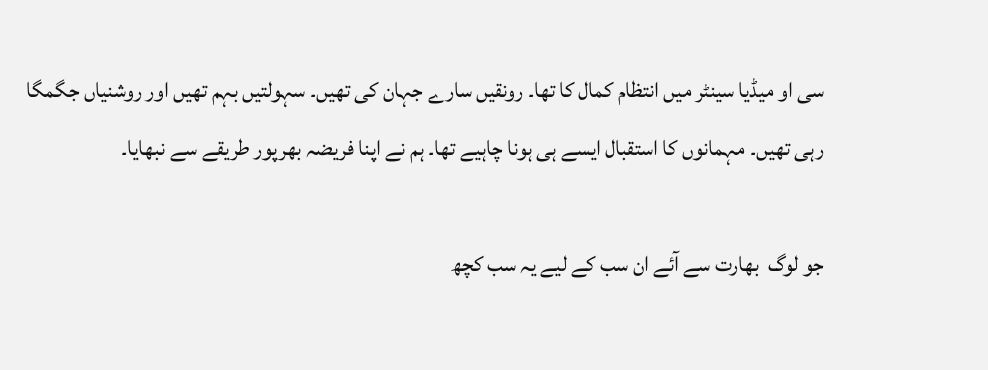سی او میڈیا سینٹر میں انتظام کمال کا تھا۔ رونقیں سارے جہان کی تھیں۔ سہولتیں بہم تھیں اور روشنیاں جگمگا رہی تھیں۔ مہمانوں کا استقبال ایسے ہی ہونا چاہیے تھا۔ ہم نے اپنا فریضہ بھرپور طریقے سے نبھایا۔

جو لوگ  بھارت سے آئے ان سب کے لیے یہ سب کچھ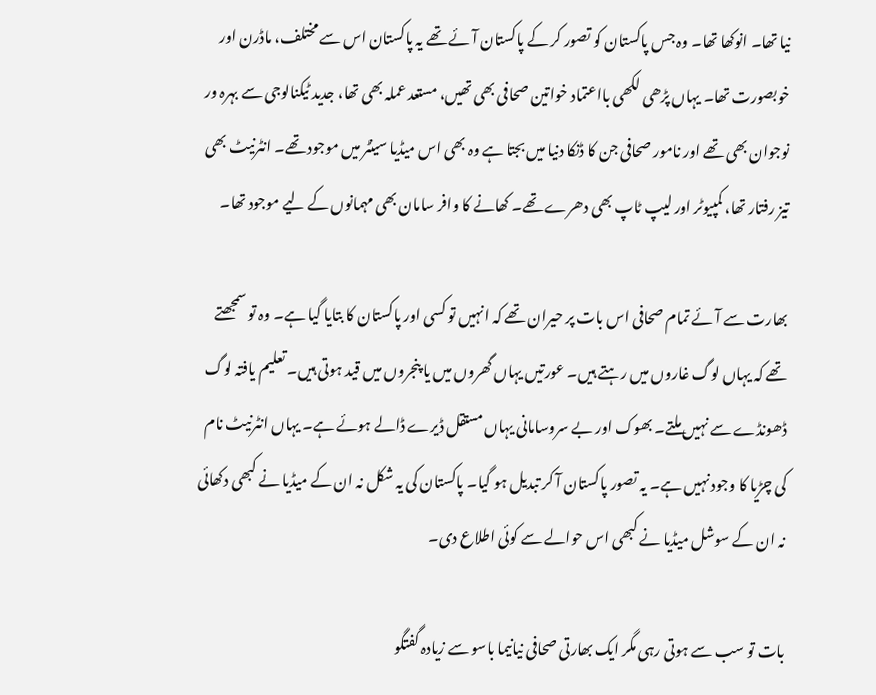نیا تھا۔ انوکھا تھا۔ وہ جس پاکستان کو تصور کر کے پاکستان آئے تھے یہ پاکستان اس سے مختلف، ماڈرن اور خوبصورت تھا۔ یہاں پڑھی لکھی بااعتماد خواتین صحافی بھی تھیں، مستعد عملہ بھی تھا، جدید ٹیکنالوجی سے بہرہ ور نوجوان بھی تھے اور نامور صحافی جن کا ڈنکا دنیا میں بجتا ہے وہ بھی اس میڈیا سینٹر میں موجود تھے۔ انٹرنیٹ بھی تیز رفتار تھا، کمپیوٹر اور لیپ ٹاپ بھی دھرے تھے۔ کھانے کا وافر سامان بھی مہمانوں کے لیے موجود تھا۔

بھارت سے آئے تمام صحافی اس بات پر حیران تھے کہ انہیں تو کسی اور پاکستان کا بتایا گیا ہے۔ وہ تو سمجھتے تھے کہ یہاں لوگ غاروں میں رہتے ہیں۔ عورتیں یہاں گھروں میں یا پنجروں میں قید ہوتی ہیں۔ تعلیم یافتہ لوگ ڈھونڈے سے نہیں ملتے۔ بھوک اور بے سروسامانی یہاں مستقل ڈیرے ڈالے ہوئے ہے۔ یہاں انٹرنیٹ نام کی چڑیا کا وجود نہیں ہے۔ یہ تصور پاکستان آ کر تبدیل ہو گیا۔ پاکستان کی یہ شکل نہ ان کے میڈیا نے کبھی دکھائی نہ ان کے سوشل میڈیا نے کبھی اس حوالے سے کوئی اطلاع دی۔

بات تو سب سے ہوتی رہی مگر ایک بھارتی صحافی نیانیما باسو سے زیادہ گفتگو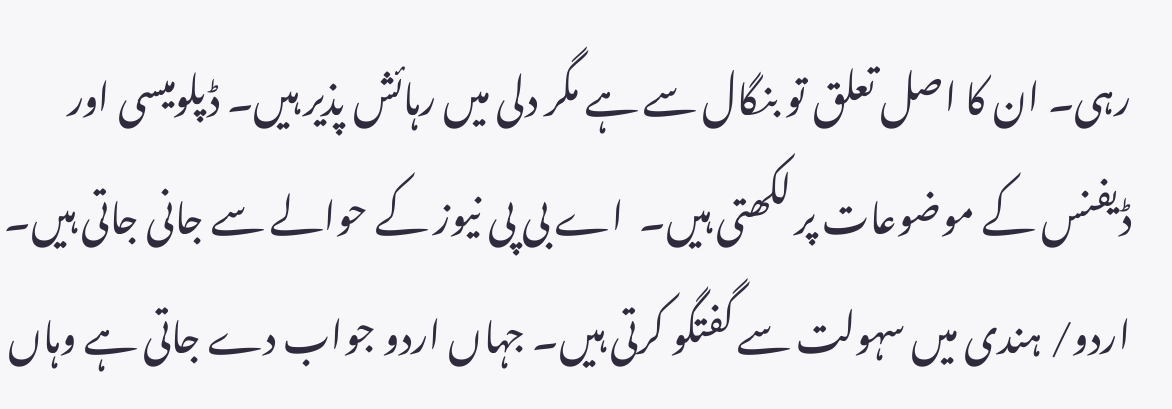رہی۔ ان کا اصل تعلق تو بنگال سے ہے مگر دلی میں رہائش پذیر ہیں۔ ڈپلومیسی اور ڈیفنس کے موضوعات پر لکھتی ہیں۔  اے بی پی نیوز کے حوالے سے جانی جاتی ہیں۔ اردو/ ہندی میں سہولت سے گفتگو کرتی ہیں۔ جہاں اردو جواب دے جاتی ہے وہاں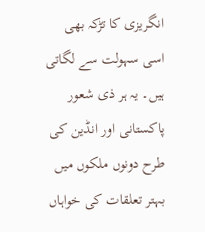انگریزی کا تڑکہ بھی اسی سہولت سے لگاتی ہیں۔ یہ ہر ذی شعور پاکستانی اور انڈین کی طرح دونوں ملکوں میں بہتر تعلقات کی خواہاں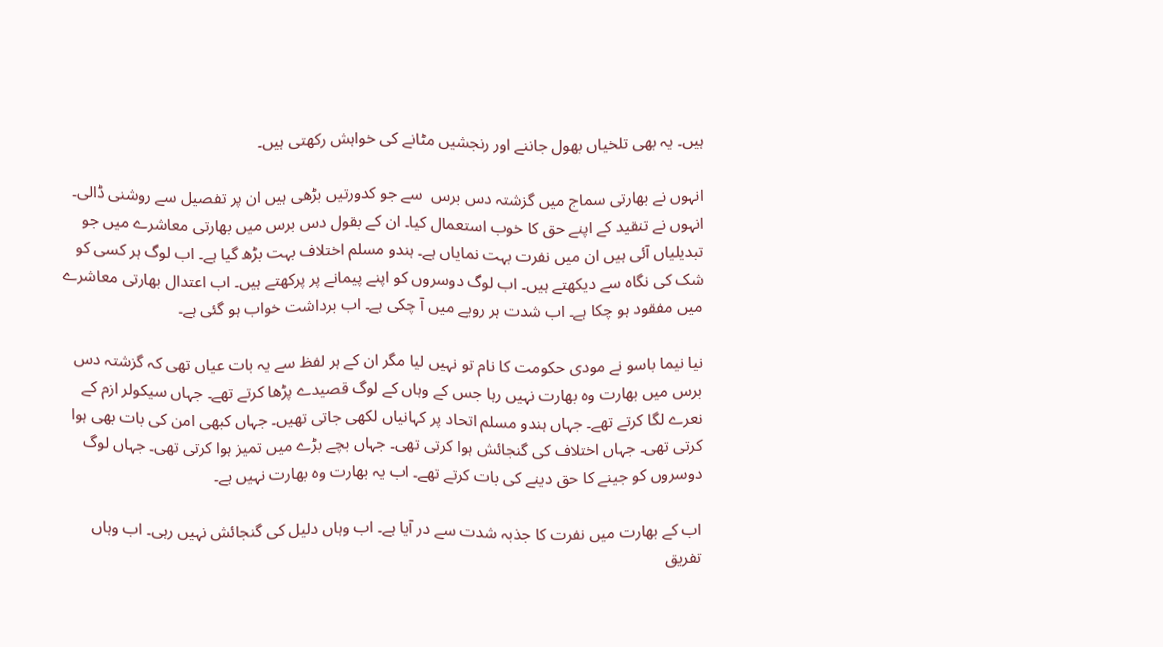ہیں۔ یہ بھی تلخیاں بھول جاننے اور رنجشیں مٹانے کی خواہش رکھتی ہیں۔

انہوں نے بھارتی سماج میں گزشتہ دس برس  سے جو کدورتیں بڑھی ہیں ان پر تفصیل سے روشنی ڈالی۔ انہوں نے تنقید کے اپنے حق کا خوب استعمال کیا۔ ان کے بقول دس برس میں بھارتی معاشرے میں جو تبدیلیاں آئی ہیں ان میں نفرت بہت نمایاں ہے۔ ہندو مسلم اختلاف بہت بڑھ گیا ہے۔ اب لوگ ہر کسی کو شک کی نگاہ سے دیکھتے ہیں۔ اب لوگ دوسروں کو اپنے پیمانے پر پرکھتے ہیں۔ اب اعتدال بھارتی معاشرے میں مفقود ہو چکا ہے۔ اب شدت ہر رویے میں آ چکی ہے۔ اب برداشت خواب ہو گئی ہے۔

نیا نیما باسو نے مودی حکومت کا نام تو نہیں لیا مگر ان کے ہر لفظ سے یہ بات عیاں تھی کہ گزشتہ دس برس میں بھارت وہ بھارت نہیں رہا جس کے وہاں کے لوگ قصیدے پڑھا کرتے تھے۔ جہاں سیکولر ازم کے نعرے لگا کرتے تھے۔ جہاں ہندو مسلم اتحاد پر کہانیاں لکھی جاتی تھیں۔ جہاں کبھی امن کی بات بھی ہوا کرتی تھی۔ جہاں اختلاف کی گنجائش ہوا کرتی تھی۔ جہاں بچے بڑے میں تمیز ہوا کرتی تھی۔ جہاں لوگ دوسروں کو جینے کا حق دینے کی بات کرتے تھے۔ اب یہ بھارت وہ بھارت نہیں ہے۔

اب کے بھارت میں نفرت کا جذبہ شدت سے در آیا ہے۔ اب وہاں دلیل کی گنجائش نہیں رہی۔ اب وہاں تفریق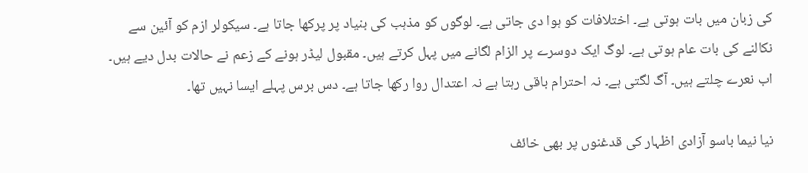کی زبان میں بات ہوتی ہے۔ اختلافات کو ہوا دی جاتی ہے۔ لوگوں کو مذہب کی بنیاد پر پرکھا جاتا ہے۔ سیکولر ازم کو آئین سے نکالنے کی بات عام ہوتی ہے۔ لوگ ایک دوسرے پر الزام لگانے میں پہل کرتے ہیں۔ مقبول لیڈر ہونے کے زعم نے حالات بدل دیے ہیں۔ اب نعرے چلتے ہیں۔ آگ لگتی ہے۔ نہ احترام باقی رہتا ہے نہ اعتدال روا رکھا جاتا ہے۔ دس برس پہلے ایسا نہیں تھا۔

نیا نیما باسو آزادی اظہار کی قدغنوں پر بھی خائف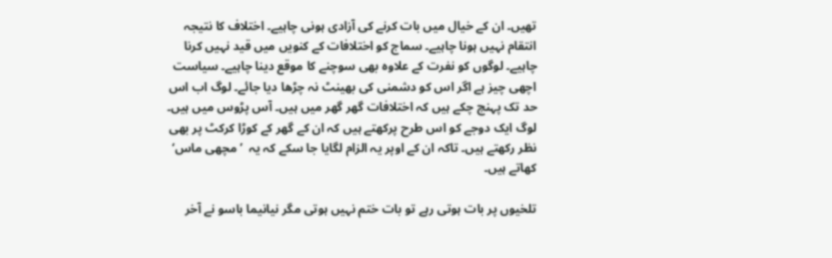تھیں۔ ان کے خیال میں بات کرنے کی آزادی ہونی چاہیے۔ اختلاف کا نتیجہ انتقام نہیں ہونا چاہیے۔ سماج کو اختلافات کے کنویں میں قید نہیں کرنا چاہیے۔ لوگوں کو نفرت کے علاوہ بھی سوچنے کا موقع دینا چاہیے۔ سیاست اچھی چیز ہے اگر اس کو دشمنی کی بھینٹ نہ چڑھا دیا جائے۔ لوگ اب اس حد تک پہنچ چکے ہیں کہ اختلافات گھر گھر میں ہیں۔ آس پڑوس میں ہیں۔ لوگ ایک دوجے کو اس طرح پرکھتے ہیں کہ ان کے گھر کے کوڑا کرکٹ پر بھی نظر رکھتے ہیں۔ تاکہ ان کے اوپر یہ الزام لگایا جا سکے کہ یہ  ’مچھی ماس‘ کھاتے ہیں۔

تلخیوں پر بات ہوتی رہے تو بات ختم نہیں ہوتی مگر نیانیما باسو نے آخر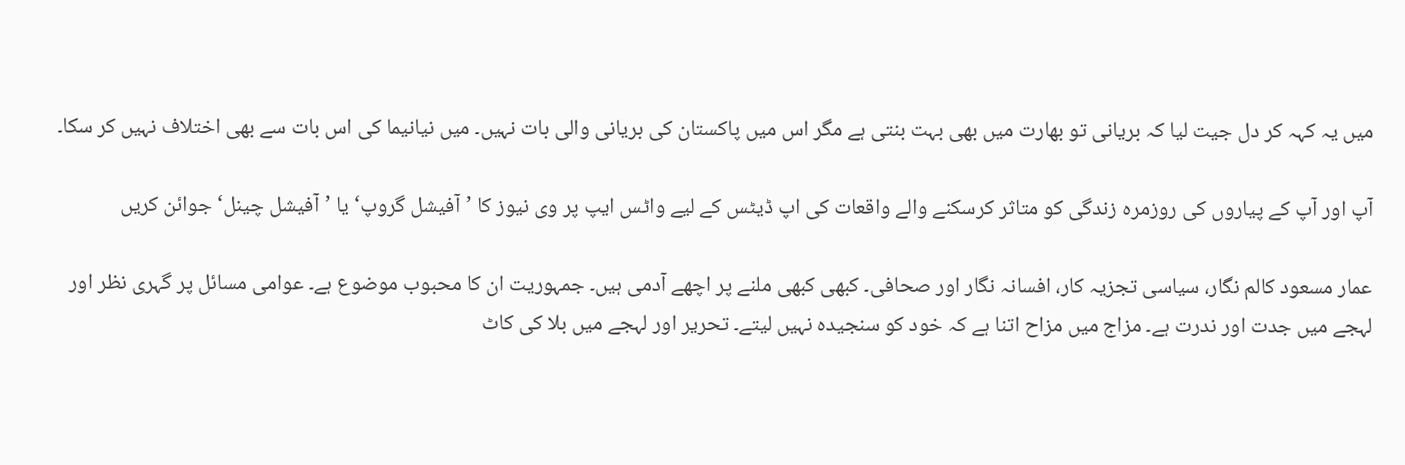میں یہ کہہ کر دل جیت لیا کہ بریانی تو بھارت میں بھی بہت بنتی ہے مگر اس میں پاکستان کی بریانی والی بات نہیں۔ میں نیانیما کی اس بات سے بھی اختلاف نہیں کر سکا۔

آپ اور آپ کے پیاروں کی روزمرہ زندگی کو متاثر کرسکنے والے واقعات کی اپ ڈیٹس کے لیے واٹس ایپ پر وی نیوز کا ’آفیشل گروپ‘ یا ’آفیشل چینل‘ جوائن کریں

عمار مسعود کالم نگار، سیاسی تجزیہ کار، افسانہ نگار اور صحافی۔ کبھی کبھی ملنے پر اچھے آدمی ہیں۔ جمہوریت ان کا محبوب موضوع ہے۔ عوامی مسائل پر گہری نظر اور لہجے میں جدت اور ندرت ہے۔ مزاج میں مزاح اتنا ہے کہ خود کو سنجیدہ نہیں لیتے۔ تحریر اور لہجے میں بلا کی کاٹ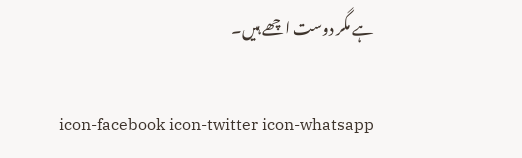ہے مگر دوست اچھے ہیں۔

icon-facebook icon-twitter icon-whatsapp